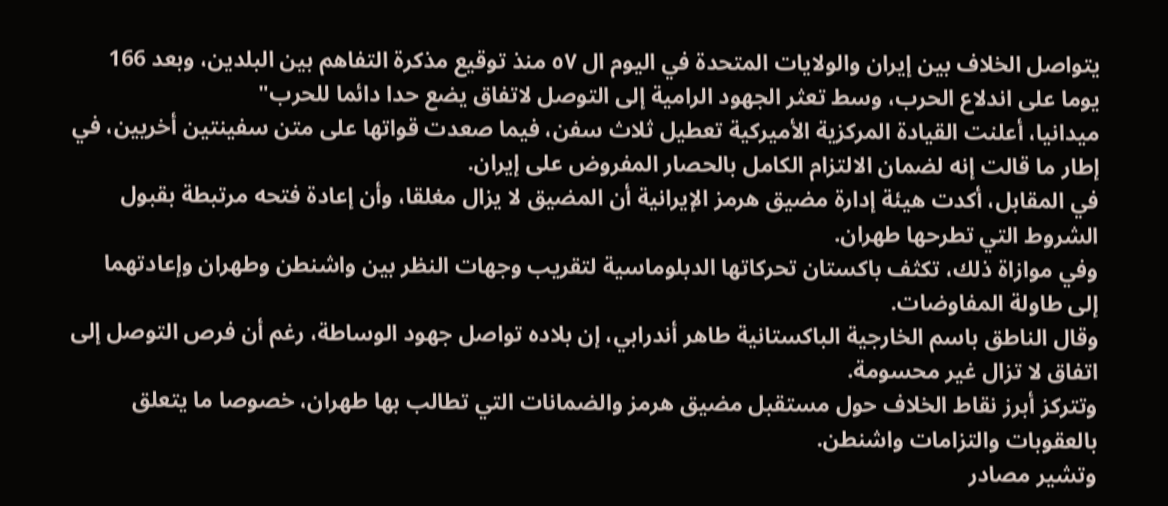يتواصل الخلاف بين إيران والولايات المتحدة في اليوم ال ٥٧ منذ توقيع مذكرة التفاهم بين البلدين، وبعد 166 يوما على اندلاع الحرب، وسط تعثر الجهود الرامية إلى التوصل لاتفاق يضع حدا دائما للحرب"
ميدانيا، أعلنت القيادة المركزية الأميركية تعطيل ثلاث سفن، فيما صعدت قواتها على متن سفينتين أخريين، في إطار ما قالت إنه لضمان الالتزام الكامل بالحصار المفروض على إيران.
في المقابل، أكدت هيئة إدارة مضيق هرمز الإيرانية أن المضيق لا يزال مغلقا، وأن إعادة فتحه مرتبطة بقبول الشروط التي تطرحها طهران.
وفي موازاة ذلك، تكثف باكستان تحركاتها الدبلوماسية لتقريب وجهات النظر بين واشنطن وطهران وإعادتهما إلى طاولة المفاوضات.
وقال الناطق باسم الخارجية الباكستانية طاهر أندرابي، إن بلاده تواصل جهود الوساطة، رغم أن فرص التوصل إلى اتفاق لا تزال غير محسومة.
وتتركز أبرز نقاط الخلاف حول مستقبل مضيق هرمز والضمانات التي تطالب بها طهران، خصوصا ما يتعلق بالعقوبات والتزامات واشنطن.
وتشير مصادر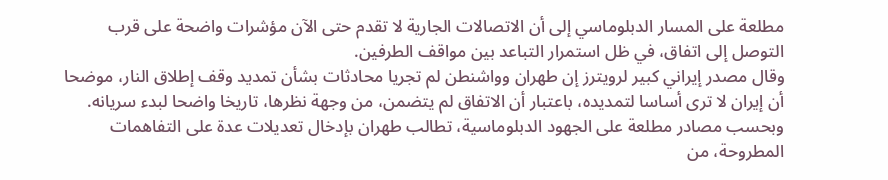مطلعة على المسار الدبلوماسي إلى أن الاتصالات الجارية لا تقدم حتى الآن مؤشرات واضحة على قرب التوصل إلى اتفاق، في ظل استمرار التباعد بين مواقف الطرفين.
وقال مصدر إيراني كبير لرويترز إن طهران وواشنطن لم تجريا محادثات بشأن تمديد وقف إطلاق النار، موضحا أن إيران لا ترى أساسا لتمديده، باعتبار أن الاتفاق لم يتضمن، من وجهة نظرها، تاريخا واضحا لبدء سريانه.
وبحسب مصادر مطلعة على الجهود الدبلوماسية، تطالب طهران بإدخال تعديلات عدة على التفاهمات المطروحة، من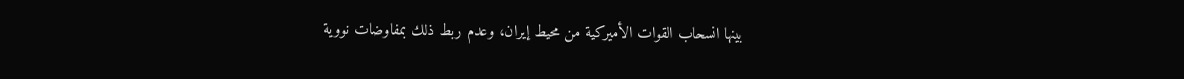بينها انسحاب القوات الأميركية من محيط إيران، وعدم ربط ذلك بمفاوضات نووية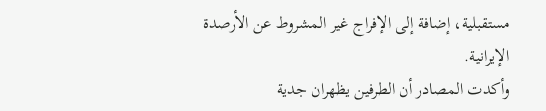مستقبلية، إضافة إلى الإفراج غير المشروط عن الأرصدة الإيرانية.
وأكدت المصادر أن الطرفين يظهران جدية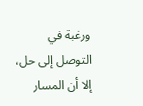ورغبة في التوصل إلى حل، إلا أن المسار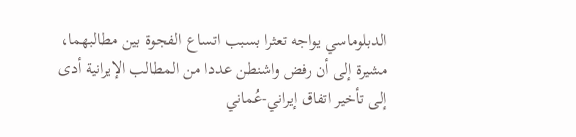الدبلوماسي يواجه تعثرا بسبب اتساع الفجوة بين مطالبهما، مشيرة إلى أن رفض واشنطن عددا من المطالب الإيرانية أدى إلى تأخير اتفاق إيراني-عُماني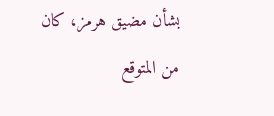بشأن مضيق هرمز، كان من المتوقع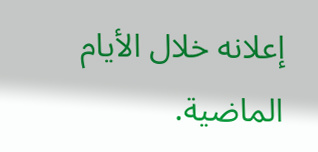إعلانه خلال الأيام الماضية.